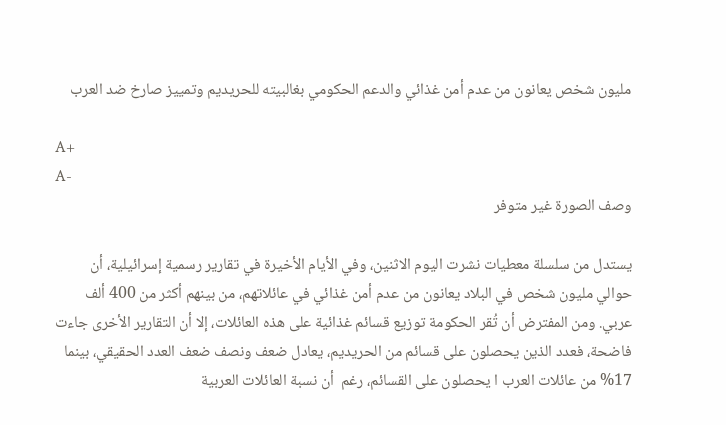مليون شخص يعانون من عدم أمن غذائي والدعم الحكومي بغالبيته للحريديم وتمييز صارخ ضد العرب

A+
A-
وصف الصورة غير متوفر

يستدل من سلسلة معطيات نشرت اليوم الاثنين، وفي الأيام الأخيرة في تقارير رسمية إسرائيلية، أن حوالي مليون شخص في البلاد يعانون من عدم أمن غذائي في عائلاتهم، من بينهم أكثر من 400 ألف عربي. ومن المفترض أن تُقر الحكومة توزيع قسائم غذائية على هذه العائلات، إلا أن التقارير الأخرى جاءت فاضحة، فعدد الذين يحصلون على قسائم من الحريديم، يعادل ضعف ونصف ضعف العدد الحقيقي، بينما 17% من عائلات العرب ا يحصلون على القسائم، رغم  أن نسبة العائلات العربية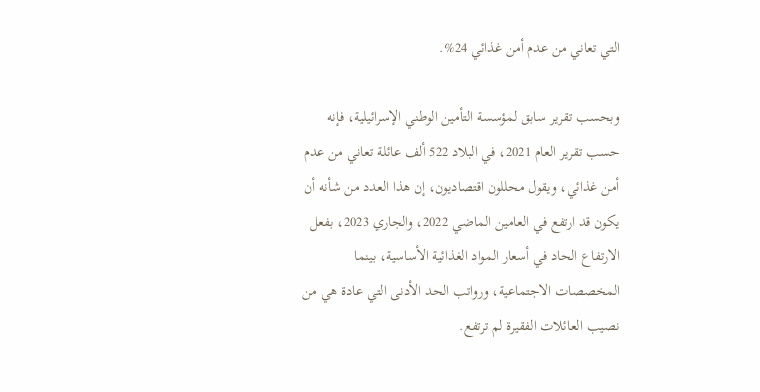التي تعاني من عدم أمن غذائي 24%.

وبحسب تقرير سابق لمؤسسة التأمين الوطني الإسرائيلية، فإنه حسب تقرير العام 2021، في البلاد 522 ألف عائلة تعاني من عدم أمن غذائي، ويقول محللون اقتصاديون، إن هذا العدد من شأنه أن يكون قد ارتفع في العامين الماضي 2022، والجاري 2023، بفعل الارتفاع الحاد في أسعار المواد الغذائية الأساسية، بينما المخصصات الاجتماعية، ورواتب الحد الأدنى التي عادة هي من نصيب العائلات الفقيرة لم ترتفع.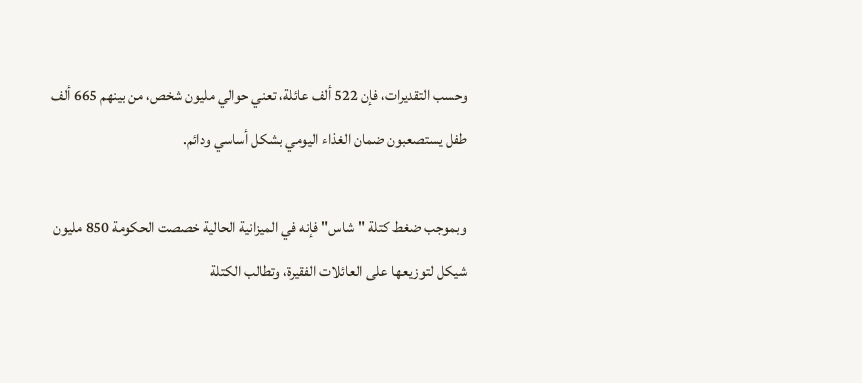وحسب التقديرات، فإن 522 ألف عائلة، تعني حوالي مليون شخص، من بينهم 665 ألف طفل يستصعبون ضمان الغذاء اليومي بشكل أساسي ودائم.

وبموجب ضغط كتلة "شاس" فإنه في الميزانية الحالية خصصت الحكومة 850 مليون شيكل لتوزيعها على العائلات الفقيرة، وتطالب الكتلة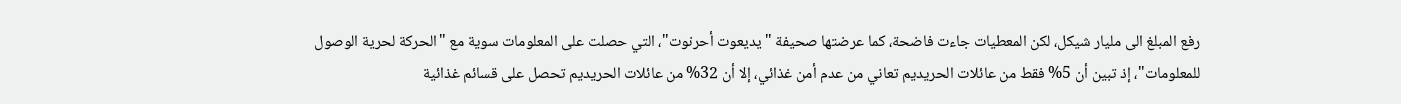رفع المبلغ الى مليار شيكل، لكن المعطيات جاءت فاضحة، كما عرضتها صحيفة "يديعوت أحرنوت"، التي حصلت على المعلومات سوية مع "الحركة لحرية الوصول للمعلومات"، إذ تبين أن 5% فقط من عائلات الحريديم تعاني من عدم أمن غذائي، إلا أن 32% من عائلات الحريديم تحصل على قسائم غذائية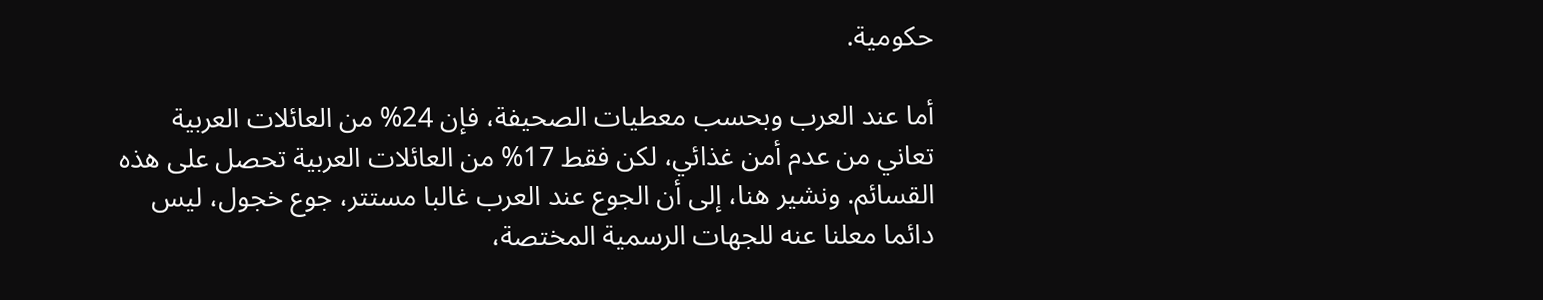حكومية.

أما عند العرب وبحسب معطيات الصحيفة، فإن 24% من العائلات العربية تعاني من عدم أمن غذائي، لكن فقط 17% من العائلات العربية تحصل على هذه القسائم. ونشير هنا، إلى أن الجوع عند العرب غالبا مستتر، جوع خجول، ليس دائما معلنا عنه للجهات الرسمية المختصة،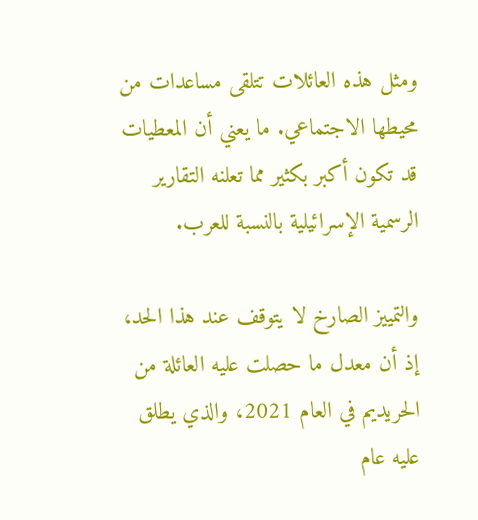ومثل هذه العائلات تتلقى مساعدات من محيطها الاجتماعي. ما يعني أن المعطيات قد تكون أكبر بكثير مما تعلنه التقارير الرسمية الإسرائيلية بالنسبة للعرب.

والتمييز الصارخ لا يتوقف عند هذا الحد، إذ أن معدل ما حصلت عليه العائلة من الحريديم في العام 2021، والذي يطلق عليه عام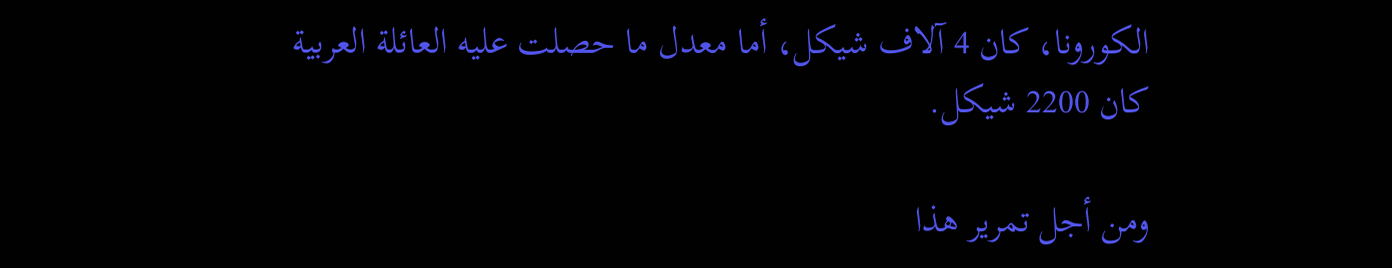الكورونا، كان 4 آلاف شيكل، أما معدل ما حصلت عليه العائلة العربية كان 2200 شيكل.

ومن أجل تمرير هذا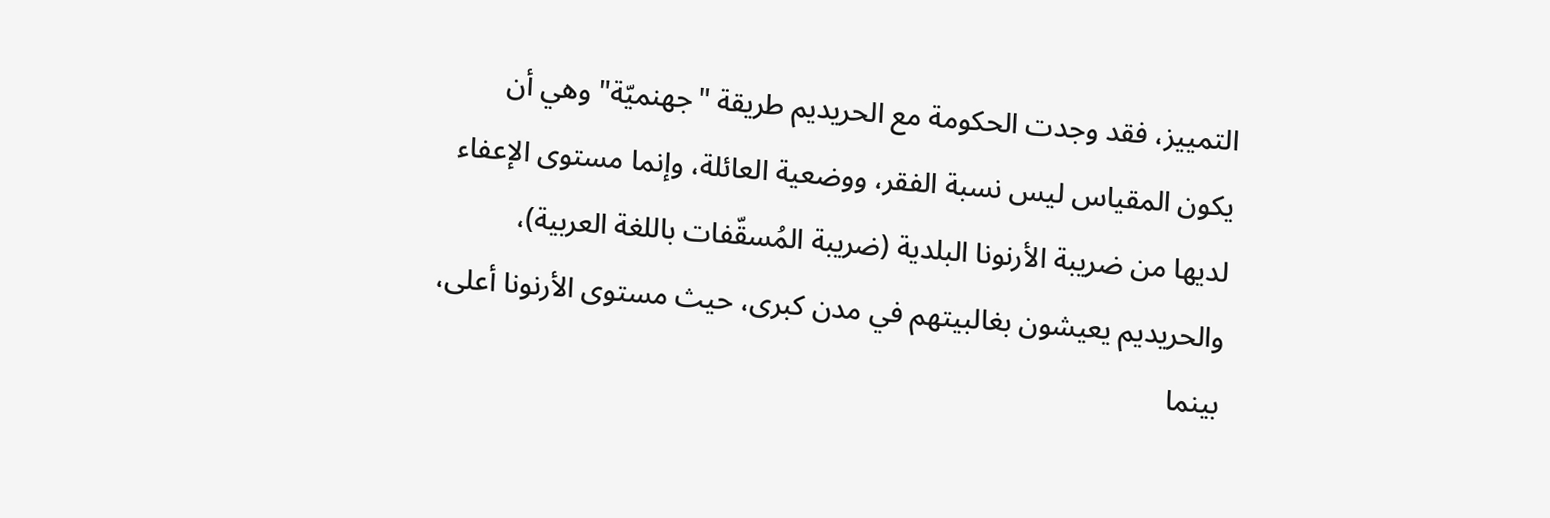التمييز، فقد وجدت الحكومة مع الحريديم طريقة "جهنميّة" وهي أن يكون المقياس ليس نسبة الفقر، ووضعية العائلة، وإنما مستوى الإعفاء لديها من ضريبة الأرنونا البلدية (ضريبة المُسقّفات باللغة العربية)، والحريديم يعيشون بغالبيتهم في مدن كبرى، حيث مستوى الأرنونا أعلى، بينما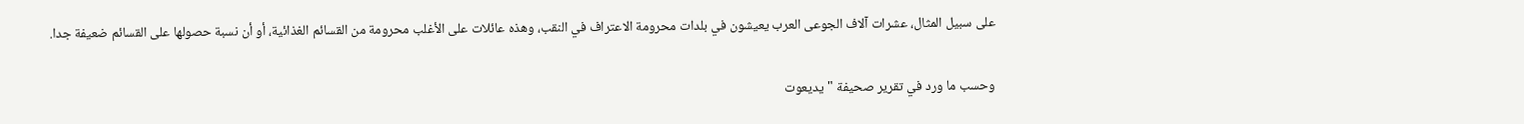على سبيل المثال، عشرات آلاف الجوعى العرب يعيشون في بلدات محرومة الاعتراف في النقب، وهذه عائلات على الأغلب محرومة من القسائم الغذائية، أو أن نسبة حصولها على القسائم ضعيفة جدا.

وحسب ما ورد في تقرير صحيفة "يديعوت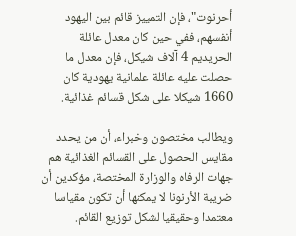أحرنوت"، فإن التمييز قائم بين اليهود أنفسهم، ففي حين كان معدل عائلة الحريديم 4 آلاف شيكل، فإن معدل ما حصلت عليه عائلة علمانية يهودية كان 1660 شيكلا على شكل قسائم غذائية.

ويطالب مختصون وخبراء، أن من يحدد مقايس الحصول على القسائم الغذائية هم جهات الرفاه والوزارة المختصة، مؤكدين أن ضريبة الأرنونا لا يمكنها أن تكون مقياسا معتمدا وحقيقيا لشكل توزيع القائم.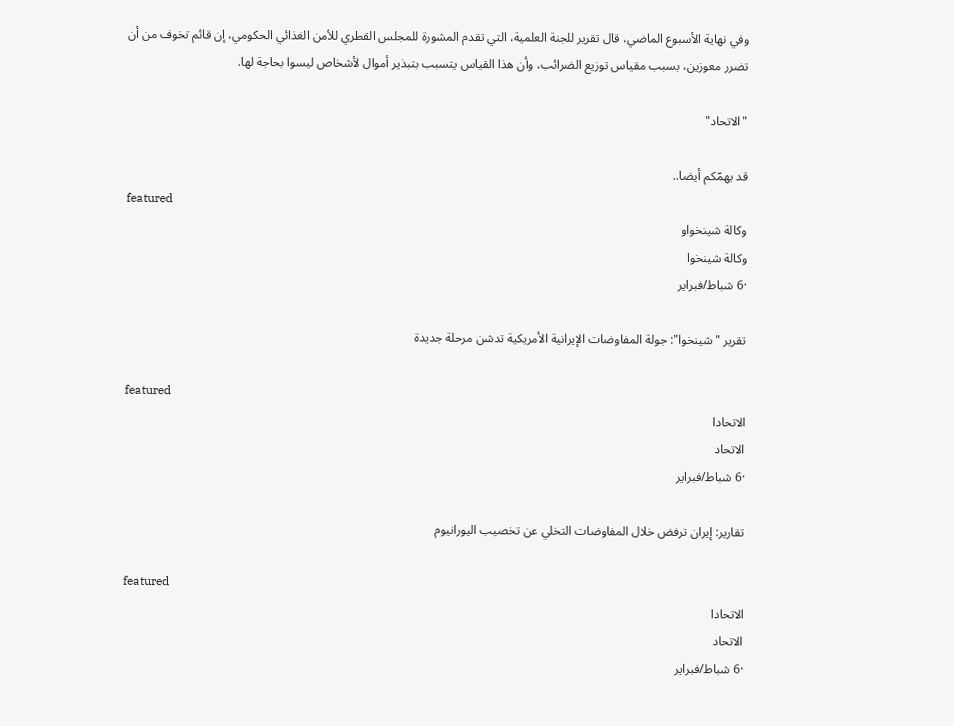وفي نهاية الأسبوع الماضي، قال تقرير للجنة العلمية، التي تقدم المشورة للمجلس القطري للأمن الغذائي الحكومي، إن قائم تخوف من أن تضرر معوزين، بسبب مقياس توزيع الضرائب، وأن هذا القياس يتسبب بتبذير أموال لأشخاص ليسوا بحاجة لها.

"الاتحاد"

قد يهمّكم أيضا..
featured
وكالة شينخواو
وكالة شينخوا
·6 شباط/فبراير

تقرير "شينخوا": جولة المفاوضات الإيرانية الأمريكية تدشن مرحلة جديدة

featured
الاتحادا
الاتحاد
·6 شباط/فبراير

تقارير: إيران ترفض خلال المفاوضات التخلي عن تخصيب اليورانيوم

featured
الاتحادا
الاتحاد
·6 شباط/فبراير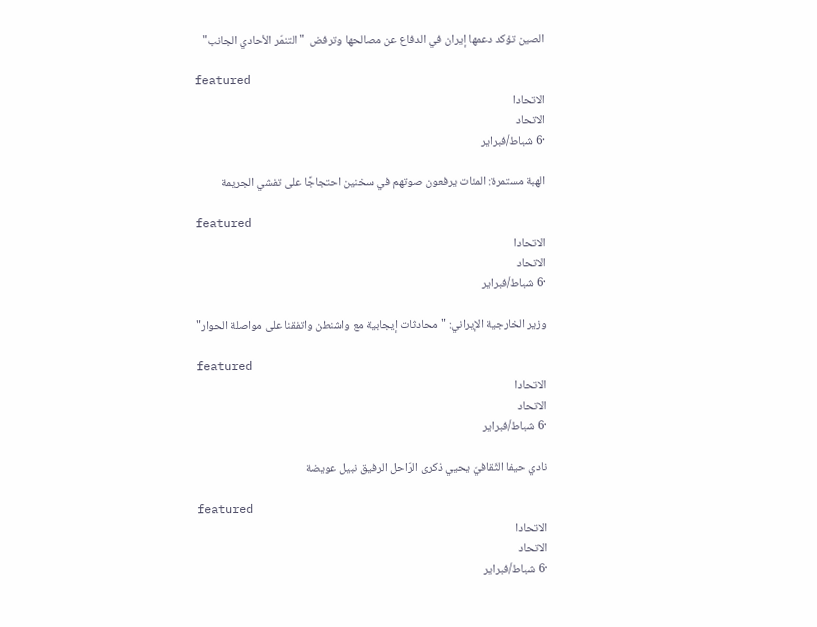الصين تؤكد دعمها إيران في الدفاع عن مصالحها وترفض  "التنمّر الأحادي الجانب"

featured
الاتحادا
الاتحاد
·6 شباط/فبراير

الهبة مستمرة: المئات يرفعون صوتهم في سخنين احتجاجًا على تفشي الجريمة

featured
الاتحادا
الاتحاد
·6 شباط/فبراير

وزير الخارجية الإيراني: "محادثات إيجابية مع واشنطن واتفقنا على مواصلة الحوار"

featured
الاتحادا
الاتحاد
·6 شباط/فبراير

نادي حيفا الثّقافيّ يحيي ذكرى الرّاحل الرفيق نبيل عويضة

featured
الاتحادا
الاتحاد
·6 شباط/فبراير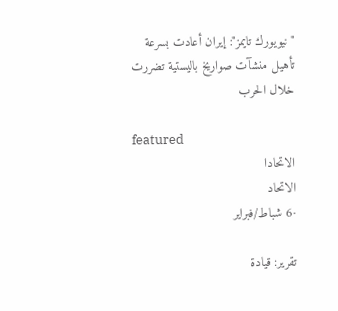"نيويورك تايمز": إيران أعادت بسرعة تأهيل منشآت صواريخ باليستية تضررت خلال الحرب

featured
الاتحادا
الاتحاد
·6 شباط/فبراير

تقرير: قيادة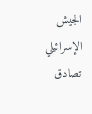الجيش الإسرائيلي تصادق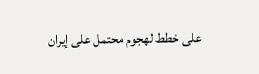على خطط لهجوم محتمل على إيران